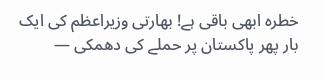خطرہ ابھی باقی ہے! بھارتی وزیراعظم کی ایک بار پھر پاکستان پر حملے کی دھمکی —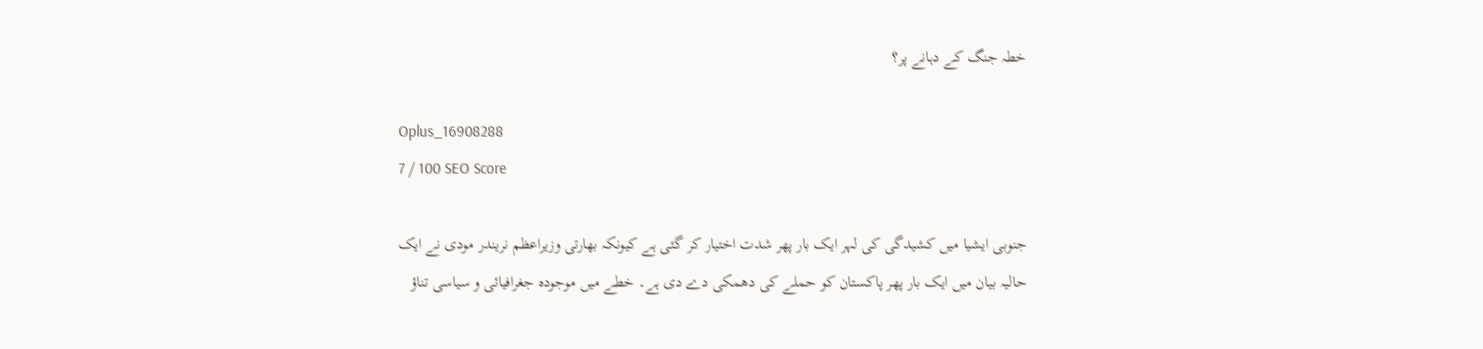خطہ جنگ کے دہانے پر؟

Oplus_16908288
7 / 100 SEO Score

جنوبی ایشیا میں کشیدگی کی لہر ایک بار پھر شدت اختیار کر گئی ہے کیونکہ بھارتی وزیراعظم نریندر مودی نے ایک حالیہ بیان میں ایک بار پھر پاکستان کو حملے کی دھمکی دے دی ہے۔ خطے میں موجودہ جغرافیائی و سیاسی تناؤ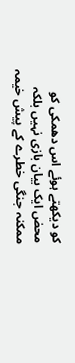کو دیکھتے ہوئے اس دھمکی کو محض ایک بیان بازی نہیں بلکہ ممکنہ جنگی خطرے کے پیش خیمہ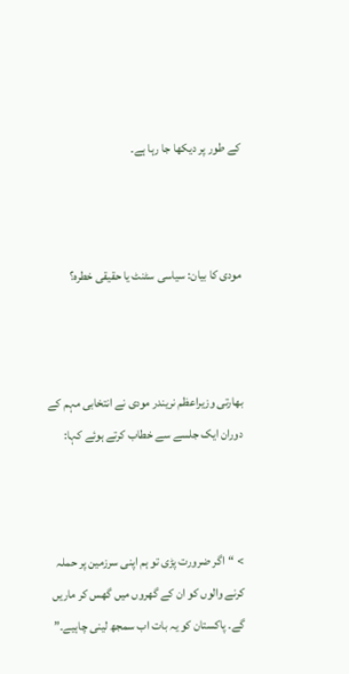کے طور پر دیکھا جا رہا ہے۔



مودی کا بیان: سیاسی سٹنٹ یا حقیقی خطرہ؟



بھارتی وزیراعظم نریندر مودی نے انتخابی مہم کے دوران ایک جلسے سے خطاب کرتے ہوئے کہا:



> “اگر ضرورت پڑی تو ہم اپنی سرزمین پر حملہ کرنے والوں کو ان کے گھروں میں گھس کر ماریں گے۔ پاکستان کو یہ بات اب سمجھ لینی چاہیے۔”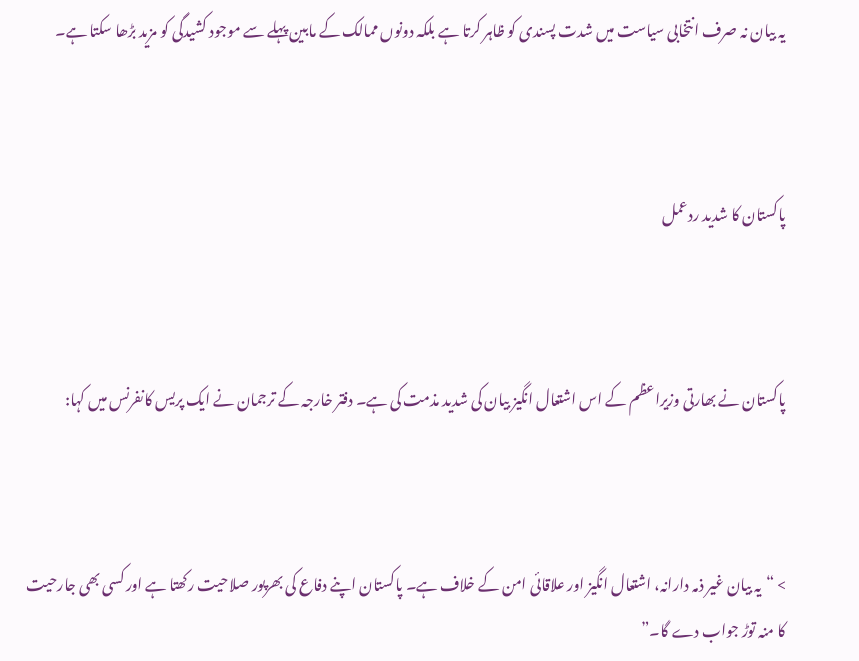یہ بیان نہ صرف انتخابی سیاست میں شدت پسندی کو ظاہر کرتا ہے بلکہ دونوں ممالک کے مابین پہلے سے موجود کشیدگی کو مزید بڑھا سکتا ہے۔



پاکستان کا شدید ردعمل



پاکستان نے بھارتی وزیراعظم کے اس اشتعال انگیز بیان کی شدید مذمت کی ہے۔ دفتر خارجہ کے ترجمان نے ایک پریس کانفرنس میں کہا:



> “یہ بیان غیر ذمہ دارانہ، اشتعال انگیز اور علاقائی امن کے خلاف ہے۔ پاکستان اپنے دفاع کی بھرپور صلاحیت رکھتا ہے اور کسی بھی جارحیت کا منہ توڑ جواب دے گا۔”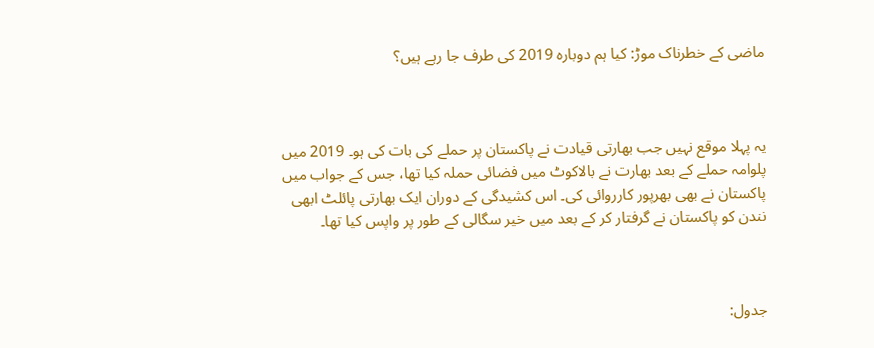ماضی کے خطرناک موڑ: کیا ہم دوبارہ 2019 کی طرف جا رہے ہیں؟



یہ پہلا موقع نہیں جب بھارتی قیادت نے پاکستان پر حملے کی بات کی ہو۔ 2019 میں پلوامہ حملے کے بعد بھارت نے بالاکوٹ میں فضائی حملہ کیا تھا، جس کے جواب میں پاکستان نے بھی بھرپور کارروائی کی۔ اس کشیدگی کے دوران ایک بھارتی پائلٹ ابھی نندن کو پاکستان نے گرفتار کر کے بعد میں خیر سگالی کے طور پر واپس کیا تھا۔



جدول: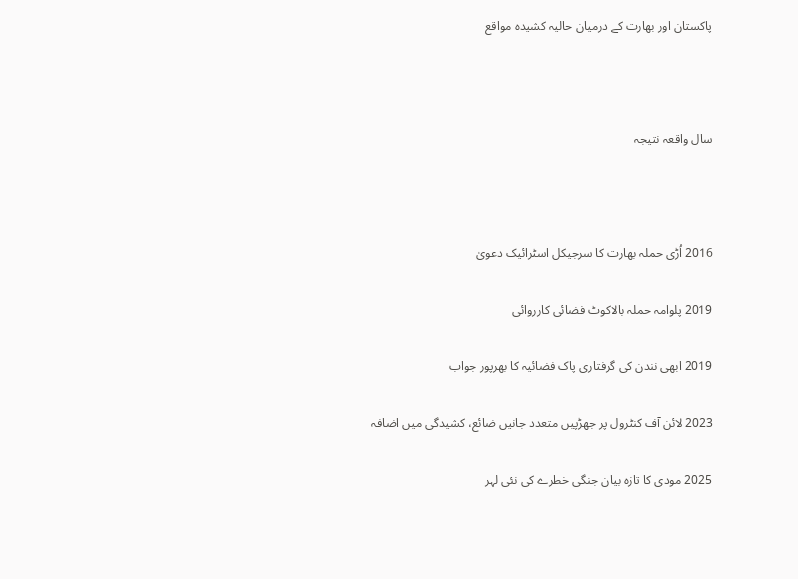پاکستان اور بھارت کے درمیان حالیہ کشیدہ مواقع



سال واقعہ نتیجہ



2016 اُڑی حملہ بھارت کا سرجیکل اسٹرائیک دعویٰ

2019 پلوامہ حملہ بالاکوٹ فضائی کارروائی

2019 ابھی نندن کی گرفتاری پاک فضائیہ کا بھرپور جواب

2023 لائن آف کنٹرول پر جھڑپیں متعدد جانیں ضائع، کشیدگی میں اضافہ

2025 مودی کا تازہ بیان جنگی خطرے کی نئی لہر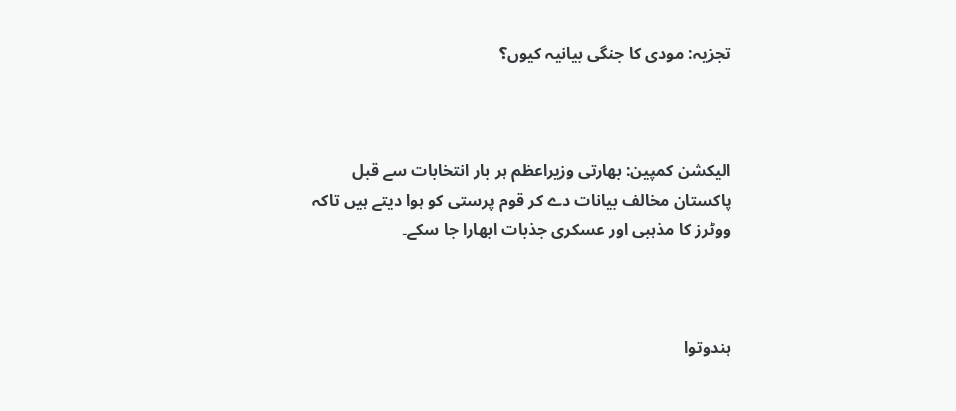تجزیہ: مودی کا جنگی بیانیہ کیوں؟



الیکشن کمپین: بھارتی وزیراعظم ہر بار انتخابات سے قبل پاکستان مخالف بیانات دے کر قوم پرستی کو ہوا دیتے ہیں تاکہ ووٹرز کا مذہبی اور عسکری جذبات ابھارا جا سکے۔



ہندوتوا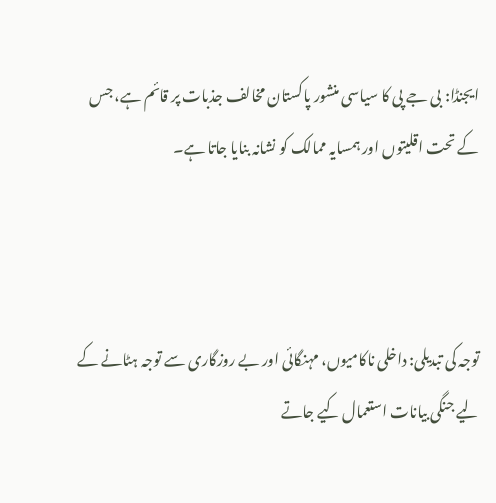ایجنڈا: بی جے پی کا سیاسی منشور پاکستان مخالف جذبات پر قائم ہے، جس کے تحت اقلیتوں اور ہمسایہ ممالک کو نشانہ بنایا جاتا ہے۔



توجہ کی تبدیلی: داخلی ناکامیوں، مہنگائی اور بے روزگاری سے توجہ ہٹانے کے لیے جنگی بیانات استعمال کیے جاتے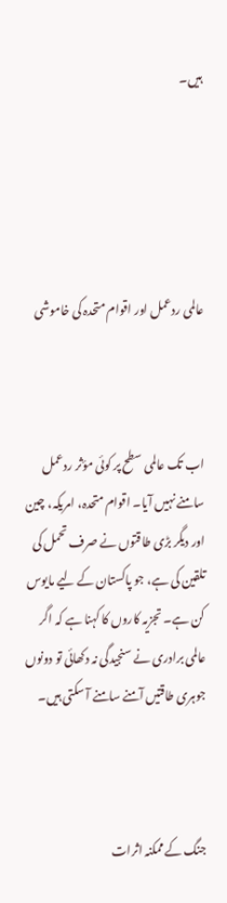ہیں۔





عالمی ردعمل اور اقوام متحدہ کی خاموشی



اب تک عالمی سطح پر کوئی مؤثر ردعمل سامنے نہیں آیا۔ اقوام متحدہ، امریکہ، چین اور دیگر بڑی طاقتوں نے صرف تحمل کی تلقین کی ہے، جو پاکستان کے لیے مایوس کن ہے۔ تجزیہ کاروں کا کہنا ہے کہ اگر عالمی برادری نے سنجیدگی نہ دکھائی تو دونوں جوہری طاقتیں آمنے سامنے آ سکتی ہیں۔



جنگ کے ممکنہ اثرات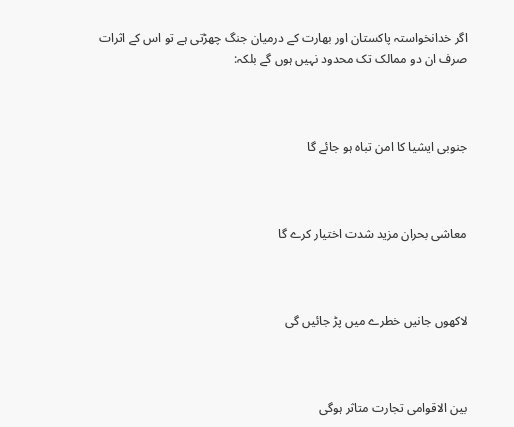اگر خدانخواستہ پاکستان اور بھارت کے درمیان جنگ چھڑتی ہے تو اس کے اثرات صرف ان دو ممالک تک محدود نہیں ہوں گے بلکہ:



جنوبی ایشیا کا امن تباہ ہو جائے گا



معاشی بحران مزید شدت اختیار کرے گا



لاکھوں جانیں خطرے میں پڑ جائیں گی



بین الاقوامی تجارت متاثر ہوگی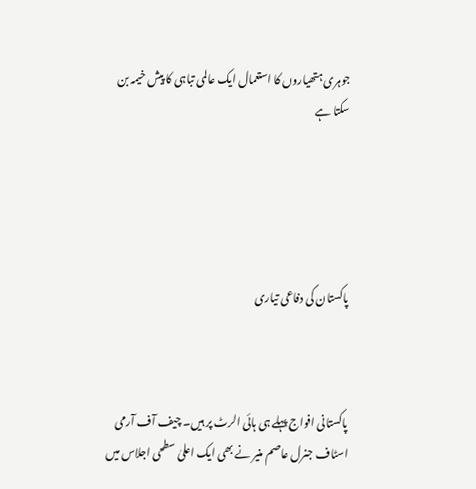جوہری ہتھیاروں کا استعمال ایک عالمی تباہی کا پیش خیمہ بن سکتا ہے





پاکستان کی دفاعی تیاری



پاکستانی افواج پہلے ہی ہائی الرٹ پر ہیں۔ چیف آف آرمی اسٹاف جنرل عاصم منیر نے بھی ایک اعلیٰ سطحی اجلاس میں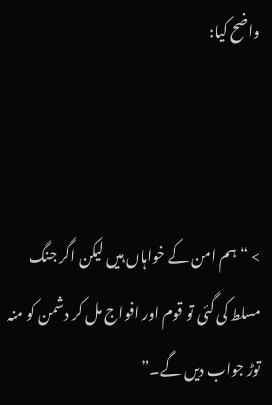واضح کیا:



> “ہم امن کے خواہاں ہیں لیکن اگر جنگ مسلط کی گئی تو قوم اور افواج مل کر دشمن کو منہ توڑ جواب دیں گے۔”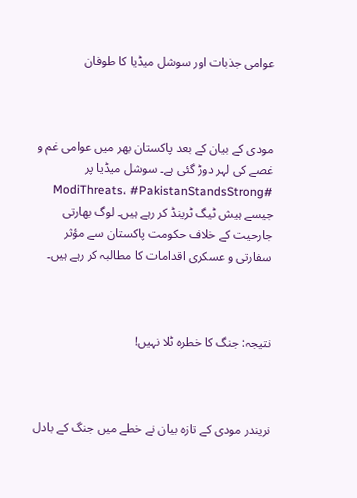عوامی جذبات اور سوشل میڈیا کا طوفان



مودی کے بیان کے بعد پاکستان بھر میں عوامی غم و غصے کی لہر دوڑ گئی ہے۔ سوشل میڈیا پر #ModiThreats، #PakistanStandsStrong جیسے ہیش ٹیگ ٹرینڈ کر رہے ہیں۔ لوگ بھارتی جارحیت کے خلاف حکومت پاکستان سے مؤثر سفارتی و عسکری اقدامات کا مطالبہ کر رہے ہیں۔



نتیجہ: جنگ کا خطرہ ٹلا نہیں!



نریندر مودی کے تازہ بیان نے خطے میں جنگ کے بادل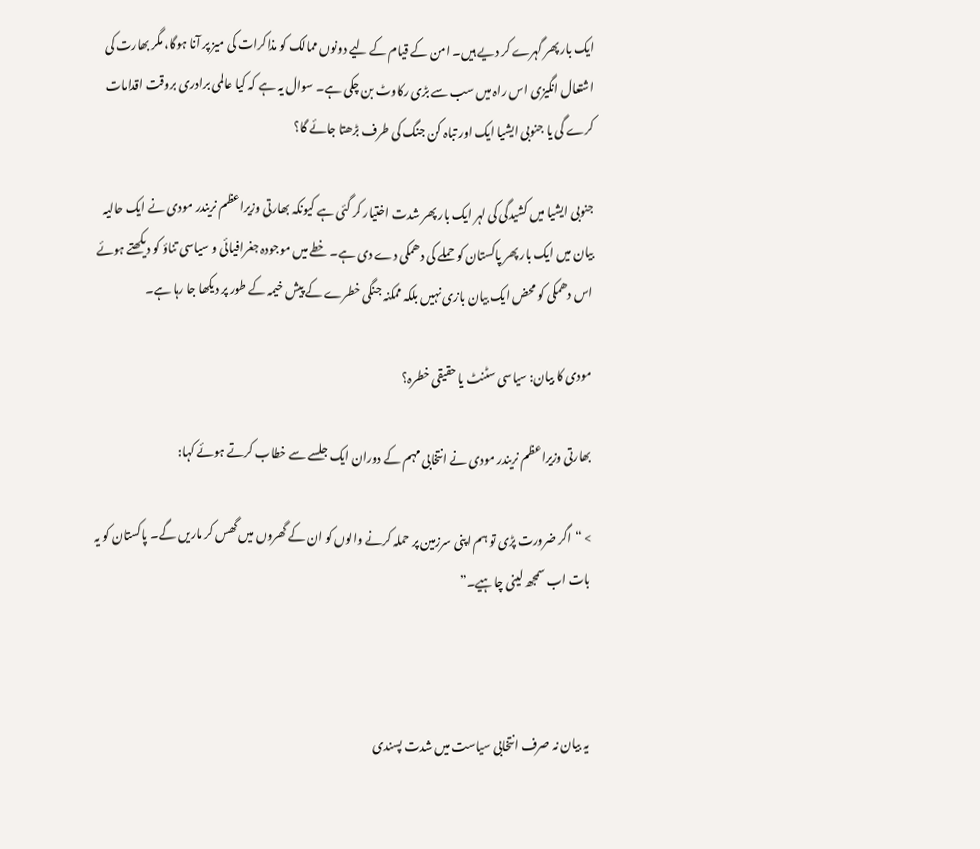ایک بار پھر گہرے کر دیے ہیں۔ امن کے قیام کے لیے دونوں ممالک کو مذاکرات کی میز پر آنا ہوگا، مگر بھارت کی اشتعال انگیزی اس راہ میں سب سے بڑی رکاوٹ بن چکی ہے۔ سوال یہ ہے کہ کیا عالمی برادری بروقت اقدامات کرے گی یا جنوبی ایشیا ایک اور تباہ کن جنگ کی طرف بڑھتا جائے گا؟

جنوبی ایشیا میں کشیدگی کی لہر ایک بار پھر شدت اختیار کر گئی ہے کیونکہ بھارتی وزیراعظم نریندر مودی نے ایک حالیہ بیان میں ایک بار پھر پاکستان کو حملے کی دھمکی دے دی ہے۔ خطے میں موجودہ جغرافیائی و سیاسی تناؤ کو دیکھتے ہوئے اس دھمکی کو محض ایک بیان بازی نہیں بلکہ ممکنہ جنگی خطرے کے پیش خیمہ کے طور پر دیکھا جا رہا ہے۔

مودی کا بیان: سیاسی سٹنٹ یا حقیقی خطرہ؟

بھارتی وزیراعظم نریندر مودی نے انتخابی مہم کے دوران ایک جلسے سے خطاب کرتے ہوئے کہا:

> “اگر ضرورت پڑی تو ہم اپنی سرزمین پر حملہ کرنے والوں کو ان کے گھروں میں گھس کر ماریں گے۔ پاکستان کو یہ بات اب سمجھ لینی چاہیے۔”



یہ بیان نہ صرف انتخابی سیاست میں شدت پسندی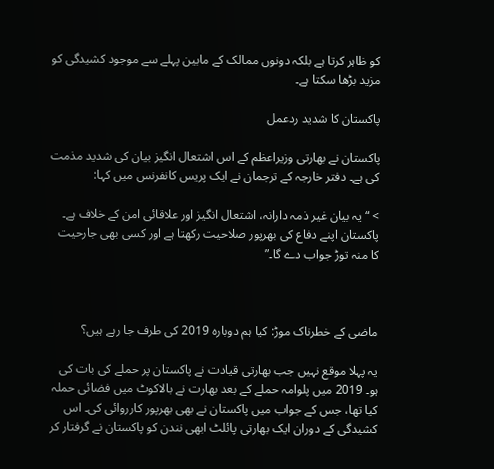کو ظاہر کرتا ہے بلکہ دونوں ممالک کے مابین پہلے سے موجود کشیدگی کو مزید بڑھا سکتا ہے۔

پاکستان کا شدید ردعمل

پاکستان نے بھارتی وزیراعظم کے اس اشتعال انگیز بیان کی شدید مذمت کی ہے۔ دفتر خارجہ کے ترجمان نے ایک پریس کانفرنس میں کہا:

> “یہ بیان غیر ذمہ دارانہ، اشتعال انگیز اور علاقائی امن کے خلاف ہے۔ پاکستان اپنے دفاع کی بھرپور صلاحیت رکھتا ہے اور کسی بھی جارحیت کا منہ توڑ جواب دے گا۔”



ماضی کے خطرناک موڑ: کیا ہم دوبارہ 2019 کی طرف جا رہے ہیں؟

یہ پہلا موقع نہیں جب بھارتی قیادت نے پاکستان پر حملے کی بات کی ہو۔ 2019 میں پلوامہ حملے کے بعد بھارت نے بالاکوٹ میں فضائی حملہ کیا تھا، جس کے جواب میں پاکستان نے بھی بھرپور کارروائی کی۔ اس کشیدگی کے دوران ایک بھارتی پائلٹ ابھی نندن کو پاکستان نے گرفتار کر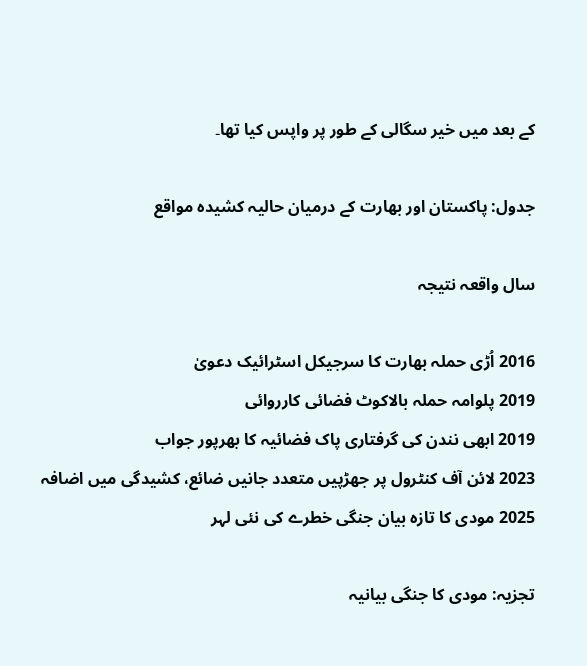کے بعد میں خیر سگالی کے طور پر واپس کیا تھا۔

جدول: پاکستان اور بھارت کے درمیان حالیہ کشیدہ مواقع

سال واقعہ نتیجہ

2016 اُڑی حملہ بھارت کا سرجیکل اسٹرائیک دعویٰ
2019 پلوامہ حملہ بالاکوٹ فضائی کارروائی
2019 ابھی نندن کی گرفتاری پاک فضائیہ کا بھرپور جواب
2023 لائن آف کنٹرول پر جھڑپیں متعدد جانیں ضائع، کشیدگی میں اضافہ
2025 مودی کا تازہ بیان جنگی خطرے کی نئی لہر

تجزیہ: مودی کا جنگی بیانیہ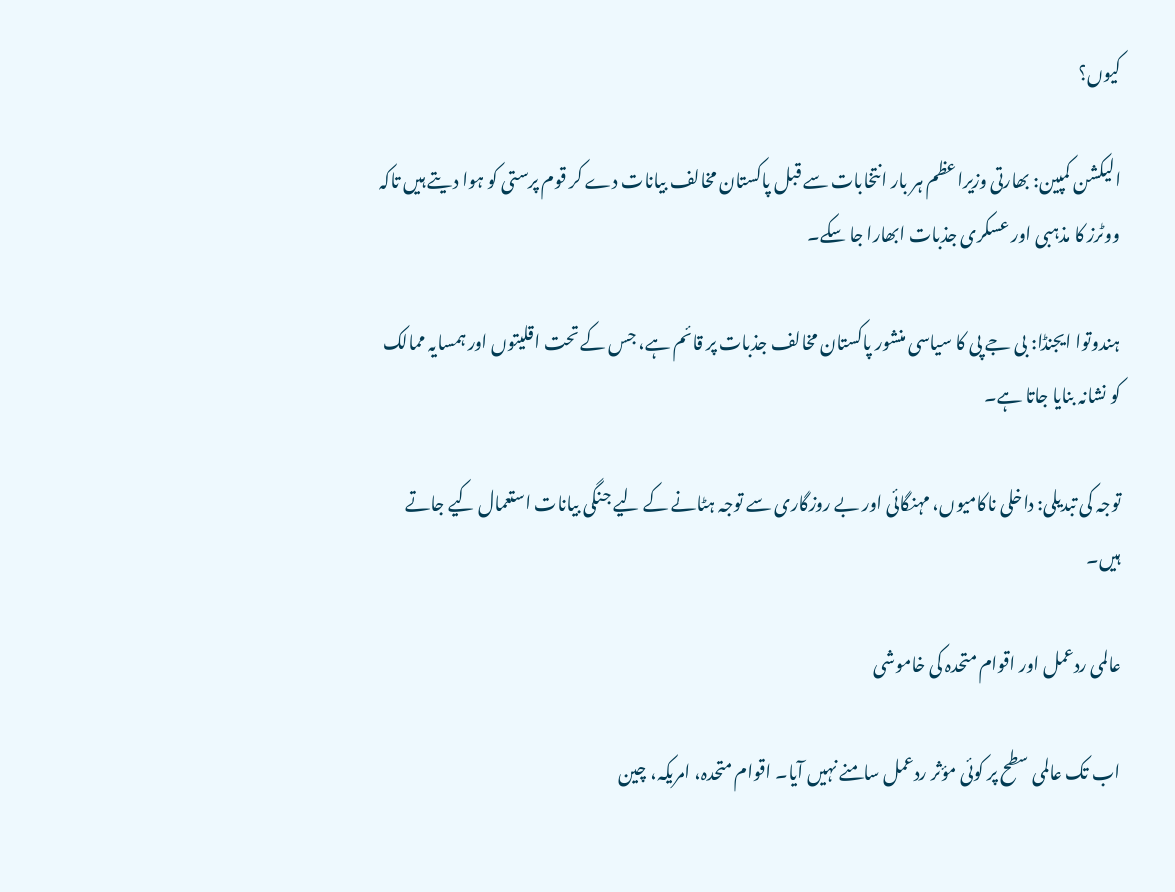کیوں؟

الیکشن کمپین: بھارتی وزیراعظم ہر بار انتخابات سے قبل پاکستان مخالف بیانات دے کر قوم پرستی کو ہوا دیتے ہیں تاکہ ووٹرز کا مذہبی اور عسکری جذبات ابھارا جا سکے۔

ہندوتوا ایجنڈا: بی جے پی کا سیاسی منشور پاکستان مخالف جذبات پر قائم ہے، جس کے تحت اقلیتوں اور ہمسایہ ممالک کو نشانہ بنایا جاتا ہے۔

توجہ کی تبدیلی: داخلی ناکامیوں، مہنگائی اور بے روزگاری سے توجہ ہٹانے کے لیے جنگی بیانات استعمال کیے جاتے ہیں۔

عالمی ردعمل اور اقوام متحدہ کی خاموشی

اب تک عالمی سطح پر کوئی مؤثر ردعمل سامنے نہیں آیا۔ اقوام متحدہ، امریکہ، چین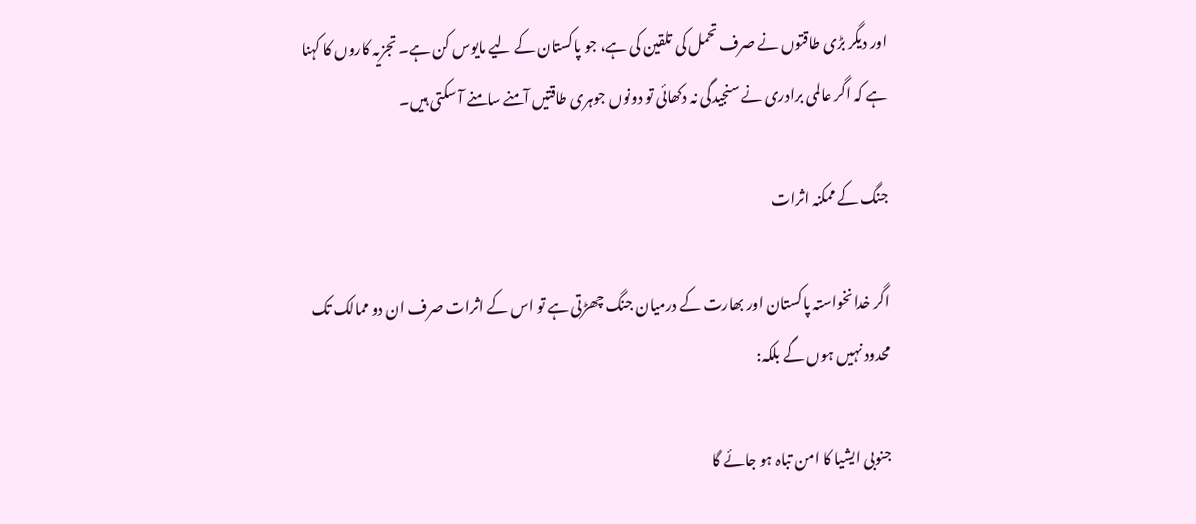اور دیگر بڑی طاقتوں نے صرف تحمل کی تلقین کی ہے، جو پاکستان کے لیے مایوس کن ہے۔ تجزیہ کاروں کا کہنا ہے کہ اگر عالمی برادری نے سنجیدگی نہ دکھائی تو دونوں جوہری طاقتیں آمنے سامنے آ سکتی ہیں۔

جنگ کے ممکنہ اثرات

اگر خدانخواستہ پاکستان اور بھارت کے درمیان جنگ چھڑتی ہے تو اس کے اثرات صرف ان دو ممالک تک محدود نہیں ہوں گے بلکہ:

جنوبی ایشیا کا امن تباہ ہو جائے گا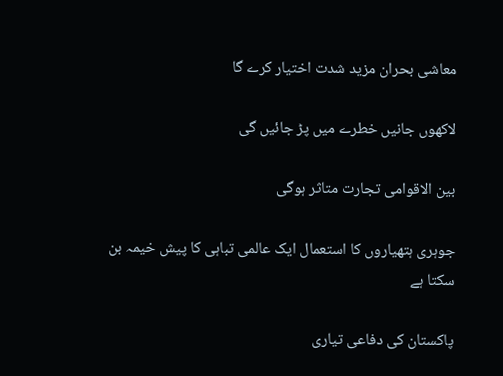معاشی بحران مزید شدت اختیار کرے گا

لاکھوں جانیں خطرے میں پڑ جائیں گی

بین الاقوامی تجارت متاثر ہوگی

جوہری ہتھیاروں کا استعمال ایک عالمی تباہی کا پیش خیمہ بن سکتا ہے

پاکستان کی دفاعی تیاری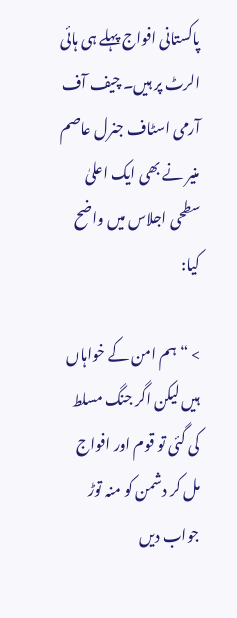پاکستانی افواج پہلے ہی ہائی الرٹ پر ہیں۔ چیف آف آرمی اسٹاف جنرل عاصم منیر نے بھی ایک اعلیٰ سطحی اجلاس میں واضح کیا:

> “ہم امن کے خواہاں ہیں لیکن اگر جنگ مسلط کی گئی تو قوم اور افواج مل کر دشمن کو منہ توڑ جواب دیں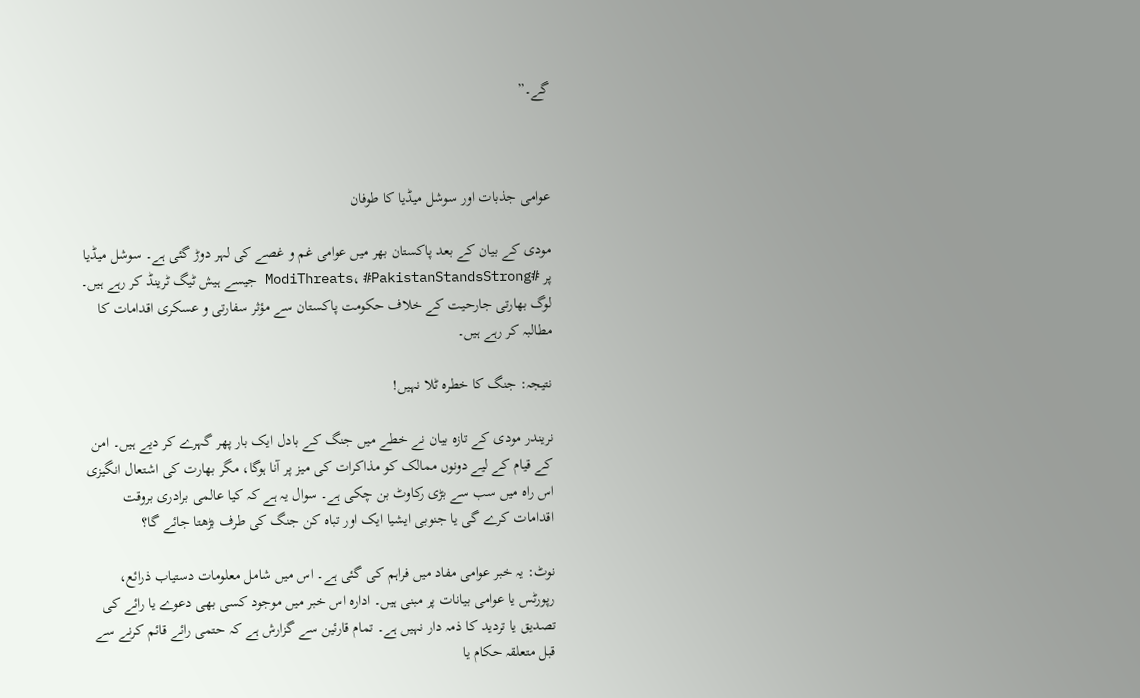گے۔”



عوامی جذبات اور سوشل میڈیا کا طوفان

مودی کے بیان کے بعد پاکستان بھر میں عوامی غم و غصے کی لہر دوڑ گئی ہے۔ سوشل میڈیا پر #ModiThreats، #PakistanStandsStrong جیسے ہیش ٹیگ ٹرینڈ کر رہے ہیں۔ لوگ بھارتی جارحیت کے خلاف حکومت پاکستان سے مؤثر سفارتی و عسکری اقدامات کا مطالبہ کر رہے ہیں۔

نتیجہ: جنگ کا خطرہ ٹلا نہیں!

نریندر مودی کے تازہ بیان نے خطے میں جنگ کے بادل ایک بار پھر گہرے کر دیے ہیں۔ امن کے قیام کے لیے دونوں ممالک کو مذاکرات کی میز پر آنا ہوگا، مگر بھارت کی اشتعال انگیزی اس راہ میں سب سے بڑی رکاوٹ بن چکی ہے۔ سوال یہ ہے کہ کیا عالمی برادری بروقت اقدامات کرے گی یا جنوبی ایشیا ایک اور تباہ کن جنگ کی طرف بڑھتا جائے گا؟

نوٹ: یہ خبر عوامی مفاد میں فراہم کی گئی ہے۔ اس میں شامل معلومات دستیاب ذرائع، رپورٹس یا عوامی بیانات پر مبنی ہیں۔ ادارہ اس خبر میں موجود کسی بھی دعوے یا رائے کی تصدیق یا تردید کا ذمہ دار نہیں ہے۔ تمام قارئین سے گزارش ہے کہ حتمی رائے قائم کرنے سے قبل متعلقہ حکام یا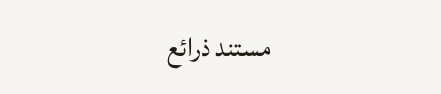مستند ذرائع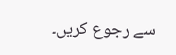سے رجوع کریں۔